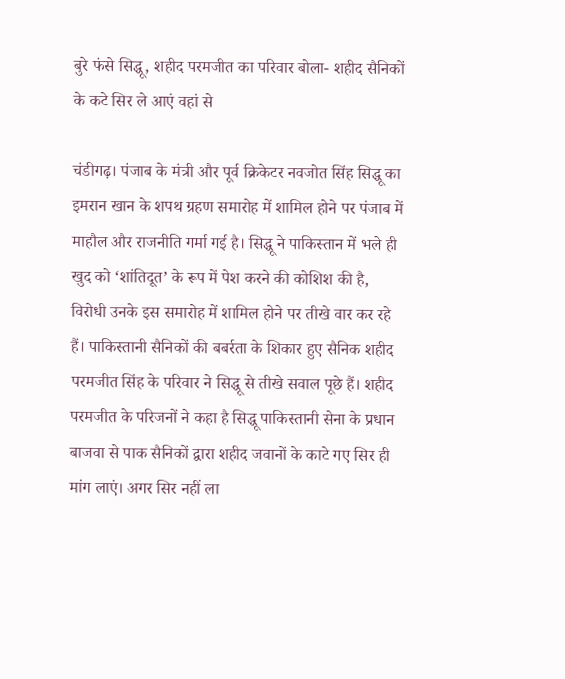बुरे फंसे सिद्धू, शहीद परमजीत का परिवार बोला- शहीद सैनिकों के कटे सिर ले आएं वहां से

चंडीगढ़। पंजाब के मंत्री और पूर्व क्रिकेटर नवजोत सिंह सिद्धू का इमरान खान के शपथ ग्रहण समारोह में शामिल होने पर पंजाब में माहौल और राजनीति गर्मा गई है। सिद्धू ने पाकिस्‍तान में भले ही खुद को ‘शांतिदूत’ के रूप में पेश करने की कोशिश की है, विरोधी उनके इस समारोह में शामिल होने पर तीखे वार कर रहे हैं। पाकिस्‍तानी सैनिकों की बबर्रता के शिकार हुए सैनिक शहीद परमजीत सिंह के परिवार ने सिद्धू से तीखे सवाल पूछे हैं। शहीद परमजीत के परिजनों ने कहा है सिद्धू पाकिस्‍तानी सेना के प्रधान बाजवा से पाक सैनिकों द्वारा शहीद जवानों के काटे गए सिर ही मांग लाएं। अगर सिर नहीं ला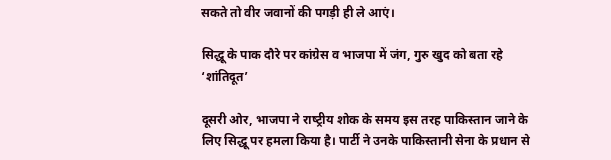सकते तो वीर जवानों की पगड़ी ही ले आएं।

सिद्धू के पाक दौरे पर कांग्रेस व भाजपा में जंग, गुरु खुद को बता रहे ‘शांतिदूत’

दूसरी ओर, भाजपा ने राष्‍ट्रीय शोक के समय इस तरह पाकिस्‍तान जाने के लिए सिद्धू पर हमला किया है। पार्टी ने उनके पाकिस्‍तानी सेना के प्रधान से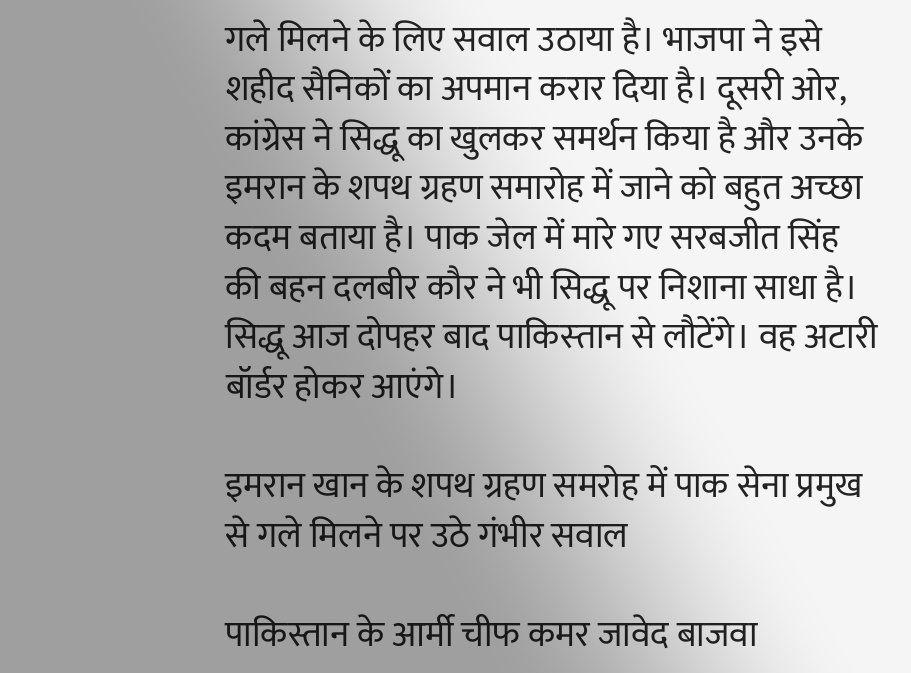गले मिलने के लिए सवाल उठाया है। भाजपा ने इसे शहीद सैनिकों का अपमान करार दिया है। दूसरी ओर, कांग्रेस ने सिद्धू का खुलकर समर्थन किया है और उनके इमरान के शपथ ग्रहण समारोह में जाने को बहुत अच्‍छा कदम बताया है। पाक जेल में मारे गए सरबजीत सिंह की बहन दलबीर कौर ने भी सिद्धू पर निशाना साधा है। सिद्धू आज दोपहर बाद पाकिस्‍तान से लौटेंगे। वह अटारी बॉर्डर होकर आएंगे।

इमरान खान के शपथ ग्रहण समरोह में पाक सेना प्रमुख से गले मिलने पर उठे गंभीर सवाल

पाकिस्तान के आर्मी चीफ कमर जावेद बाजवा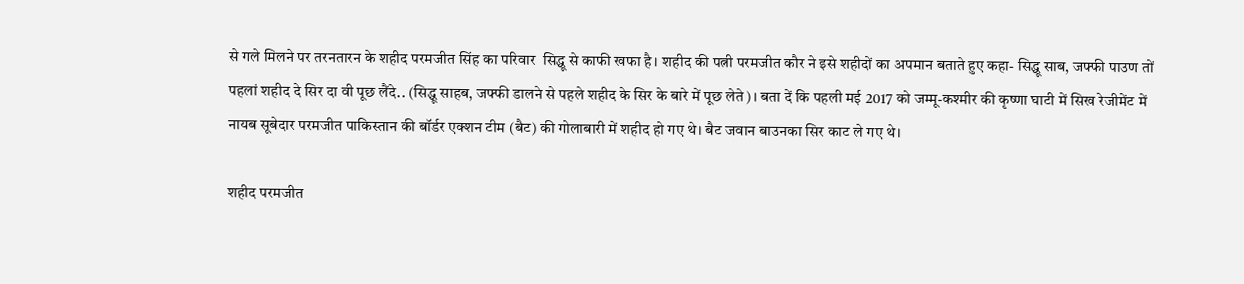से गले मिलने पर तरनतारन के शहीद परमजीत सिंह का परिवार  सिद्धू से काफी खफा है। शहीद की पत्नी परमजीत कौर ने इसे शहीदों का अपमान बताते हुए कहा- सिद्धू साब, जफ्फी पाउण तों पहलां शहीद दे सिर दा वी पूछ लैंदे.. (सिद्धू साहब, जफ्फी डालने से पहले शहीद के सिर के बारे में पूछ लेते)। बता दें कि पहली मई 2017 को जम्मू-कश्मीर की कृष्णा घाटी में सिख रेजीमेंट में नायब सूबेदार परमजीत पाकिस्तान की बॉर्डर एक्शन टीम (बैट) की गोलाबारी में शहीद हो गए थे। बैट जवान बाउनका सिर काट ले गए थे।

शहीद परमजीत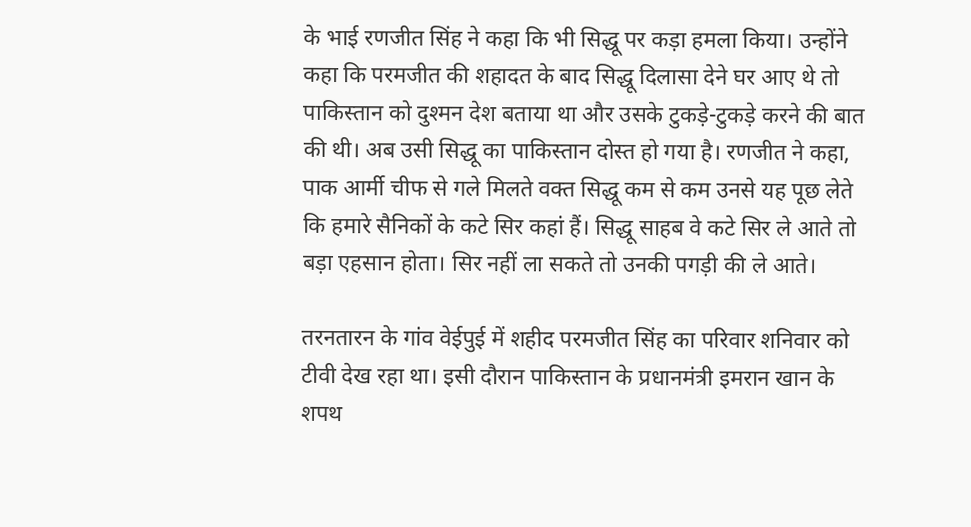के भाई रणजीत सिंह ने कहा कि भी सिद्धू पर कड़ा हमला किया। उन्‍होंने कहा कि परमजीत की शहादत के बाद सिद्धू दिलासा देने घर आए थे तो पाकिस्‍तान को दुश्‍मन देश बताया था और उसके टुकड़े-टुकड़े करने की बात की थी। अब उसी सिद्धू का पाकिस्‍तान दोस्‍त हो गया है। रणजीत ने कहा, पाक आर्मी चीफ से गले मिलते वक्‍त सिद्धू कम से कम उनसे यह पूछ लेते कि हमारे सैनिकों के कटे सिर कहां हैं। सिद्धू साहब वे कटे सिर ले आते तो बड़ा एहसान होता। सिर नहीं ला सकते तो उनकी पगड़ी की ले आते।

तरनतारन के गांव वेईपुई में शहीद परमजीत सिंह का परिवार शनिवार को टीवी देख रहा था। इसी दौरान पाकिस्तान के प्रधानमंत्री इमरान खान के शपथ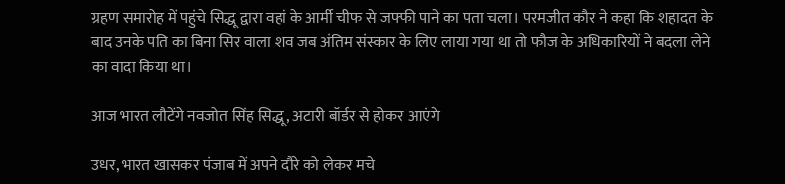ग्रहण समारोह में पहुंचे सिद्धू द्वारा वहां के आर्मी चीफ से जफ्फी पाने का पता चला। परमजीत कौर ने कहा कि शहादत के बाद उनके पति का बिना सिर वाला शव जब अंतिम संस्कार के लिए लाया गया था तो फौज के अधिकारियों ने बदला लेने का वादा किया था।

आज भारत लौटेंगे नवजोत सिंह सिद्धू, अटारी बॉर्डर से होकर आएंगे

उधर, भारत खासकर पंजाब में अपने दौरे को लेकर मचे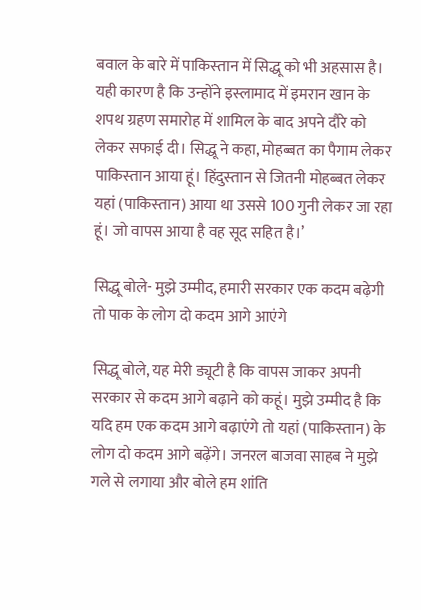बवाल के बारे में पाकिस्‍तान में सिद्धू को भी अहसास है। यही कारण है कि उन्‍होंने इस्‍लामाद में इमरान खान के शपथ ग्रहण समारोह में शामिल के बाद अपने दौरे को लेकर सफाई दी। सिद्धू ने कहा, मोहब्‍बत का पैगाम लेकर पाकिस्‍तान आया हूं। हिंदुस्‍तान से जितनी मोहब्‍बत लेकर यहां (पाकिस्‍तान) आया था उससे 100 गुनी लेकर जा रहा हूं। जो वापस आया है वह सूद सहित है।’

सिद्धू बोले- मुझे उम्‍मीद, हमारी सरकार एक कदम बढ़ेगी तो पाक के लोग दो कदम आगे आएंगे

सिद्धू बोले, यह मेरी ड्यूटी है कि वापस जाकर अपनी सरकार से कदम आगे बढ़ाने को कहूं। मुझे उम्‍मीद है कि यदि हम एक कदम आगे बढ़ाएंगे तो यहां (पाकिस्‍तान) के लोग दो कदम आगे बढ़ेंगे। जनरल बाजवा साहब ने मुझे गले से लगाया और बोले हम शांति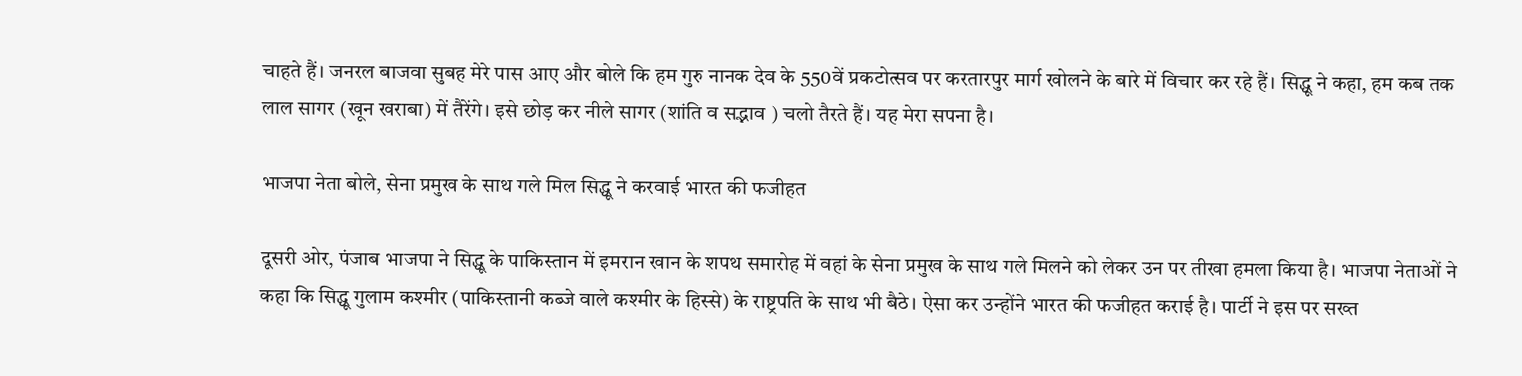चाहते हैं। जनरल बाजवा सुबह मेरे पास आए और बोले कि हम गुरु नानक देव के 550वें प्रकटोत्‍सव पर करतारपुर मार्ग खोलने के बारे में विचार कर रहे हैं। सिद्धू ने कहा, हम कब तक लाल सागर (खून खराबा) में तैरेंगे। इसे छोड़ कर नीले सागर (शां‍ति व सद्भाव ) चलो तैरते हैं। यह मेरा सपना है।

भाजपा नेता बोले, सेना प्रमुख के साथ गले मिल सिद्धू ने करवाई भारत की फजीहत

दूसरी ओर, पंजाब भाजपा ने सिद्धू के पाकिस्तान में इमरान खान के शपथ समारोह में वहां के सेना प्रमुख के साथ गले मिलने को लेकर उन पर तीखा हमला किया है। भाजपा नेताओं ने कहा कि सिद्धू गुलाम कश्‍मीर (पाकिस्तानी कब्जे वाले कश्मीर के हिस्‍से) के राष्ट्रपति के साथ भी बैठे। ऐसा कर उन्‍होंने भारत की फजीहत कराई है। पार्टी ने इस पर सख्त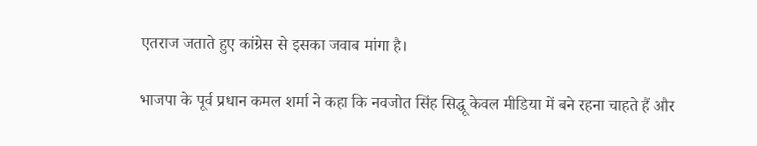एतराज जताते हुए कांग्रेस से इसका जवाब मांगा है।

भाजपा के पूर्व प्रधान कमल शर्मा ने कहा कि नवजोत सिंह सिद्धू केवल मीडिया में बने रहना चाहते हैं और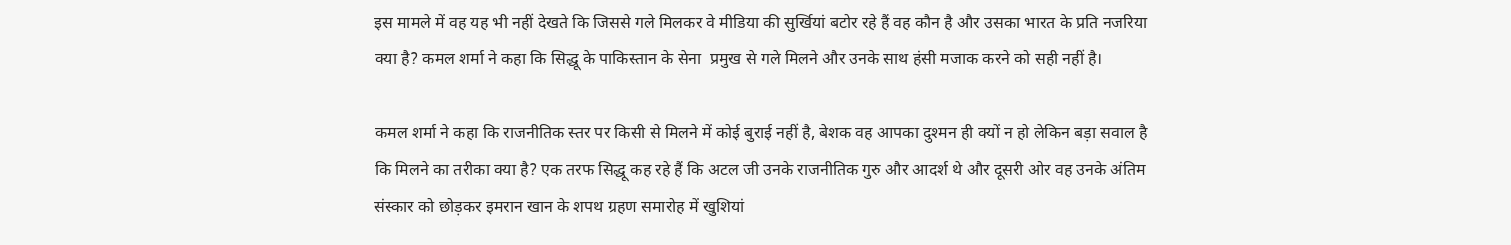इस मामले में वह यह भी नहीं देखते कि जिससे गले मिलकर वे मीडिया की सुर्खियां बटोर रहे हैं वह कौन है और उसका भारत के प्रति नजरिया क्या है? कमल शर्मा ने कहा कि सिद्धू के पाकिस्तान के सेना  प्रमुख से गले मिलने और उनके साथ हंसी मजाक करने को सही नहीं है।

कमल शर्मा ने कहा कि राजन‍ीतिक स्‍तर पर किसी से मिलने में कोई बुराई नहीं है, बेशक वह आपका दुश्मन ही क्यों न हो लेकिन बड़ा सवाल है कि मिलने का तरीका क्या है? एक तरफ सिद्धू कह रहे हैं कि अटल जी उनके राजनीतिक गुरु और आदर्श थे और दूसरी ओर वह उनके अंतिम संस्कार को छोड़कर इमरान खान के शपथ ग्रहण समारोह में खुशियां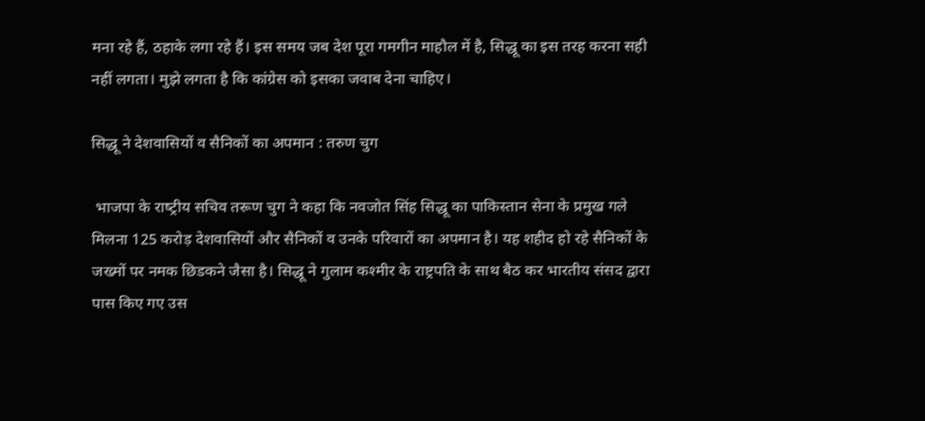मना रहे हैं, ठहाके लगा रहे हैं। इस समय जब देश पूरा गमगीन माहौल में है, सिद्धू का इस तरह करना सही नहीं लगता। मुझे लगता है कि कांग्रेस को इसका जवाब देना चाहिए।

सिद्धू ने देशवासियों व सैनिकों का अपमान : तरुण चुग

 भाजपा के राष्‍ट्रीय सचिव तरूण चुग ने कहा कि नवजोत सिंह सिद्धू का पाकिस्‍तान सेना के प्रमुख गले मिलना 125 करोड़ देशवासियों और सैनिकों व उनके परिवारों का अपमान है। यह शहीद हो रहे सैनिकों के जख्मों पर नमक छिडकने जैसा है। सिद्धू ने गुलाम कश्मीर के राष्ट्रपति के साथ बैठ कर भारतीय संसद द्वारा पास किए गए उस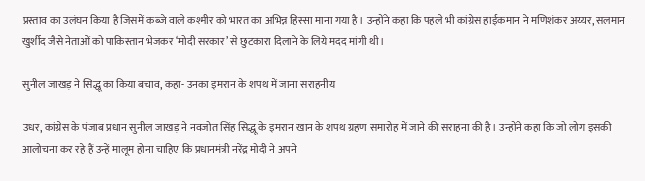प्रस्ताव का उलंघन किया है जिसमें कब्जे वाले कश्मीर को भारत का अभिन्न हिस्सा माना गया है। उन्होंने कहा कि पहले भी कांग्रेस हाईकमान ने मणिशंकर अय्यर, सलमान खुर्शीद जैसे नेताओं को पाकिस्तान भेजकर ‘मोदी सरकार’ से छुटकारा दिलाने के लिये मदद मांगी थी।

सुनील जाखड़ ने सिद्धू का किया बचाव, कहा- उनका इमरान के शपथ में जाना सराहनीय

उधर, कांग्रेस के पंजाब प्रधान सुनील जाखड़ ने नवजोत सिंह सिद्धू के इमरान खान के शपथ ग्रहण समारोह में जाने की सराहना की है। उन्होंने कहा कि जो लोग इसकी आलोचना कर रहे हैं उन्हें मालूम होना चाहिए कि प्रधानमंत्री नरेंद्र मोदी ने अपने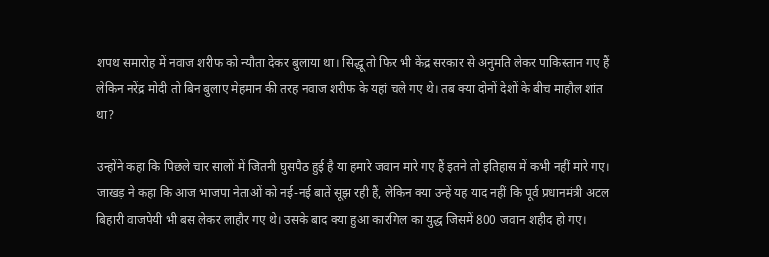शपथ समारोह में नवाज शरीफ को न्यौता देकर बुलाया था। सिद्धू तो फिर भी केंद्र सरकार से अनुमति लेकर पाकिस्तान गए हैं लेकिन नरेंद्र मोदी तो बिन बुलाए मेहमान की तरह नवाज शरीफ के यहां चले गए थे। तब क्या दोनों देशों के बीच माहौल शांत था?

उन्होंने कहा कि पिछले चार सालों में जितनी घुसपैठ हुई है या हमारे जवान मारे गए हैं इतने तो इतिहास में कभी नहीं मारे गए। जाखड़ ने कहा कि आज भाजपा नेताओं को नई-नई बातें सूझ रही हैं, लेकिन क्या उन्हें यह याद नहीं कि पूर्व प्रधानमंत्री अटल बिहारी वाजपेयी भी बस लेकर लाहौर गए थे। उसके बाद क्या हुआ कारगिल का युद्ध जिसमें 800 जवान शहीद हो गए।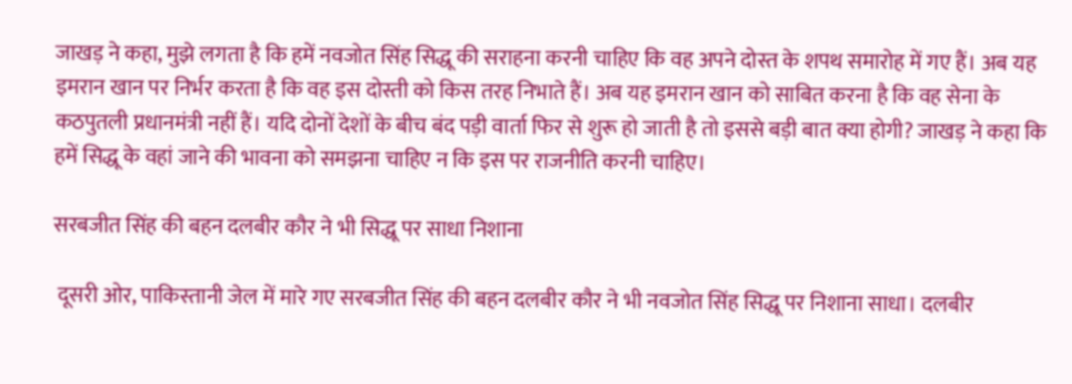जाखड़ ने कहा, मुझे लगता है कि हमें नवजोत सिंह सिद्धू की सराहना करनी चाहिए कि वह अपने दोस्त के शपथ समारोह में गए हैं। अब यह इमरान खान पर निर्भर करता है कि वह इस दोस्ती को किस तरह निभाते हैं। अब यह इमरान खान को साबित करना है कि वह सेना के कठपुतली प्रधानमंत्री नहीं हैं। यदि दोनों देशों के बीच बंद पड़ी वार्ता फिर से शुरू हो जाती है तो इससे बड़ी बात क्या होगी? जाखड़ ने कहा कि हमें सिद्धू के वहां जाने की भावना को समझना चाहिए न कि इस पर राजनीति करनी चाहिए।

सरबजीत सिंह की बहन दलबीर कौर ने भी सिद्धू पर साधा निशाना

 दूसरी ओर, पाकि‍स्‍तानी जेल में मारे गए सरबजीत सिंह की बहन दलबीर कौर ने भी नवजोत सिंह सिद्धू पर निशाना साधा। दलबीर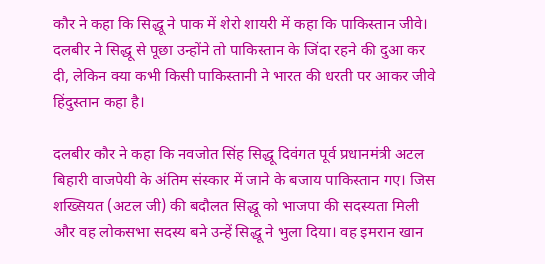कौर ने कहा कि सिद्धू ने पाक में शेरो शायरी में कहा कि पाकिस्तान जीवे। दलबीर ने सिद्धू से पूछा उन्होंने तो पाकिस्तान के जिंदा रहने की दुआ कर दी, लेकिन क्या कभी किसी पाकिस्तानी ने भारत की धरती पर आकर जीवे हिंदुस्तान कहा है।

दलबीर कौर ने कहा कि नवजोत सिंह सिद्धू दिवंगत पूर्व प्रधानमंत्री अटल बिहारी वाजपेयी के अंतिम संस्कार में जाने के बजाय पाकिस्तान गए। जिस शख्सियत (अटल जी) की बदौलत सिद्धू को भाजपा की सदस्यता मिली और वह लोकसभा सदस्य बने उन्हें सिद्धू ने भुला दिया। वह इमरान खान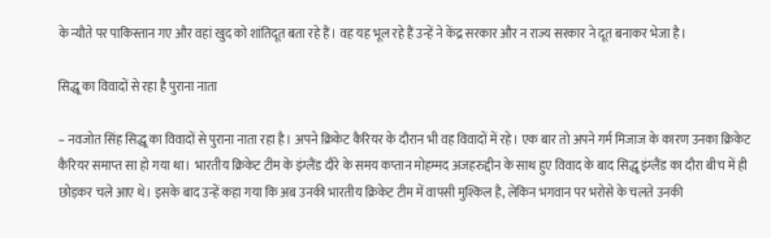के न्यौते पर पाकिस्तान गए और वहां खुद को शांतिदूत बता रहे हैं। वह यह भूल रहे हैं उन्हें ने केंद्र सरकार और न राज्य सरकार ने दूत बनाकर भेजा है।

सिद्धू का विवादों से रहा है पुराना नाता

– नवजोत सिंह सिद्धू का विवादों से पुराना नाता रहा है। अपने क्रिकेट कैरियर के दौरान भी वह विवादों में रहे। एक बार तो अपने गर्म मिजाज के कारण उनका क्रिकेट कैरियर समाप्‍त सा हो गया था।  भारतीय क्रिकेट टीम के इंग्लैंड दौरे के समय कप्तान मोहम्मद अजहरुद्दीन के साथ हुए विवाद के बाद सिद्धू इंग्लैंड का दौरा बीच में ही छोड़कर चले आए थे। इसके बाद उन्हें कहा गया कि अब उनकी भारतीय क्रिकेट टीम में वापसी मुश्किल है, लेकिन भगवान पर भरोसे के चलते उनकी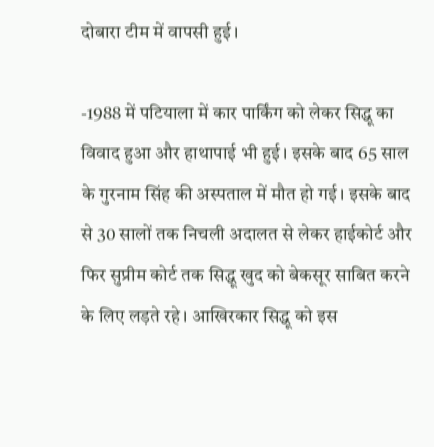दोबारा टीम में वापसी हुई।

-1988 में पटियाला में कार पार्किंग को लेकर सिद्धू का विवाद हुआ और हाथापाई भी हुई। इसके बाद 65 साल के गुरनाम सिंह की अस्पताल में मौत हो गई। इसके बाद से 30 सालों तक निचली अदालत से लेकर हाईकोर्ट और फिर सुप्रीम कोर्ट तक सिद्धू खुद को बेकसूर साबित करने के लिए लड़ते रहे। आखिरकार सिद्धू को इस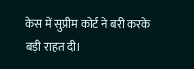केस में सुप्रीम कोर्ट ने बरी करके बड़ी राहत दी।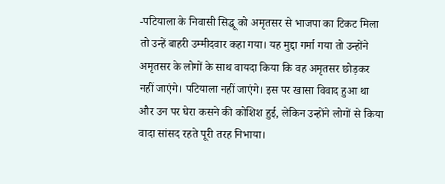-पटियाला के निवासी सिद्धू को अमृतसर से भाजपा का टिकट मिला तो उन्‍हें बाहरी उम्मीदवार कहा गया। यह मुद्दा गर्मा गया तो उन्होंने अमृतसर के लोगों के साथ वायदा किया कि वह अमृतसर छोड़कर नहीं जाएंगे। पटियाला नहीं जाएंगे। इस पर खासा विवाद हुआ था और उन पर घेरा कसने की कोशिश हुई, लेकिन उन्‍होंने लोगों से किया वादा सांसद रहते पूरी तरह निभाया।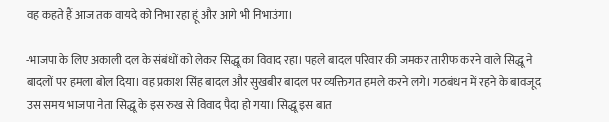वह कहते हैं आज तक वायदे को निभा रहा हूं और आगे भी निभाउंगा।

-भाजपा के लिए अकाली दल के संबंधों को लेकर सिद्धू का विवाद रहा। पहले बादल परिवार की जमकर तारीफ करने वाले सिद्धू ने बादलों पर हमला बोल दिया। वह प्रकाश सिंह बादल और सुखबीर बादल पर व्‍यक्तिगत हमले करने लगे। गठबंधन में रहने के बावजूद उस समय भाजपा नेता सिद्धू के इस रुख से विवाद पैदा हो गया। सिद्धू इस बात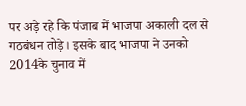पर अड़े रहे कि पंजाब में भाजपा अकाली दल से गठबंधन तोड़े। इसके बाद भाजपा ने उनको 2014के चुनाव में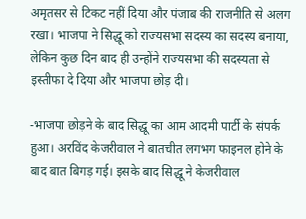अमृतसर से टिकट नहीं दिया और पंजाब की राजनीति से अलग रखा। भाजपा ने सिद्धू को राज्यसभा सदस्य का सदस्‍य बनाया, लेकिन कुछ दिन बाद ही उन्‍होंने राज्‍यसभा की सदस्‍यता से इस्‍तीफा दे दिया और भाजपा छोड़ दी।

-भाजपा छोड़ने के बाद सिद्धू का आम आदमी पार्टी के संपर्क हुआ। अरविंद केजरीवाल ने बातचीत लगभग फाइनल होने के बाद बात बिगड़ गई। इसके बाद सिद्धू ने केजरीवाल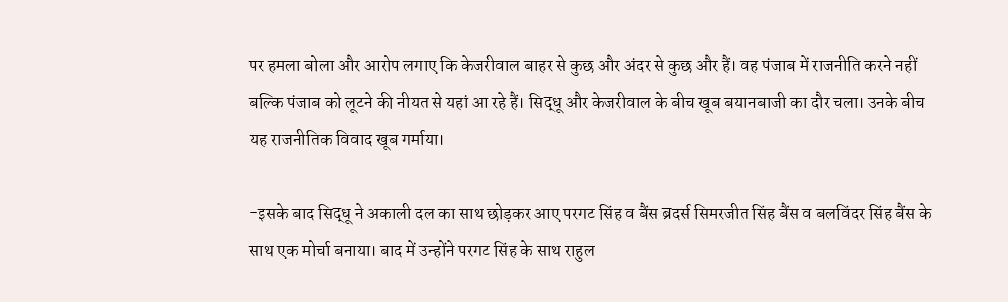पर हमला बोला और आरोप लगाए कि केजरीवाल बाहर से कुछ और अंदर से कुछ और हैं। वह पंजाब में राजनीति करने नहीं बल्कि पंजाब को लूटने की नीयत से यहां आ रहे हैं। सिद्धू और केजरीवाल के बीच खूब बयानबाजी का दौर चला। उनके बीच यह राजनीतिक विवाद खूब गर्माया।

-इसके बाद सिद्धू ने अकाली दल का साथ छोड़कर आए परगट सिंह व बैंस ब्रदर्स सिमरजीत सिंह बैंस व बलविंदर सिंह बैंस के साथ एक मोर्चा बनाया। बाद में उन्‍होंने परगट सिंह के साथ राहुल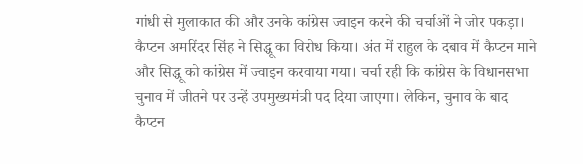गांधी से मुलाकात की और उनके कांग्रेस ज्वाइन करने की चर्चाओं ने जोर पकड़ा। कैप्टन अमरिंदर सिंह ने सिद्धू का विरोध किया। अंत में राहुल के दबाव में कैप्टन माने और सिद्धू को कांग्रेस में ज्वाइन करवाया गया। चर्चा रही कि कांग्रेस के विधानसभा चुनाव में जीतने पर उन्हें उपमुख्यमंत्री पद दिया जाएगा। लेकिन, चुनाव के बाद कैप्टन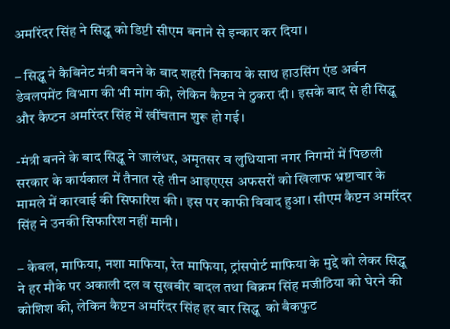अमरिंदर सिंह ने सिद्धू को डिप्टी सीएम बनाने से इन्कार कर दिया।

– सिद्धू ने कैबिनेट मंत्री बनने के बाद शहरी निकाय के साथ हाउसिंग एंड अर्बन डेवलपमेंट विभाग की भी मांग की, लेकिन कैप्टन ने ठुकरा दी। इसके बाद से ही सिद्धू और कैप्‍टन अमरिंदर सिंह में खींचतान शुरू हो गई।

-मंत्री बनने के बाद सिद्धू ने जालंधर, अमृतसर व लुधियाना नगर निगमों में पिछली सरकार के कार्यकाल में तैनात रहे तीन आइएएस अफसरों को खिलाफ भ्रष्टाचार के मामले में कारवाई की सिफारिश की। इस पर काफी विवाद हुआ। सीएम कैप्टन अमरिंदर सिंह ने उनकी सिफारिश नहीं मानी।

– केबल, माफिया, नशा माफिया, रेत माफिया, ट्रांसपोर्ट माफिया के मुद्दे को लेकर सिद्धू ने हर मौके पर अकाली दल व सुखबीर बादल तथा बिक्रम सिंह मजीठिया को घेरने की कोशिश की, लेकिन कैप्टन अमरिंदर सिंह हर बार सिद्धू  को बैकफुट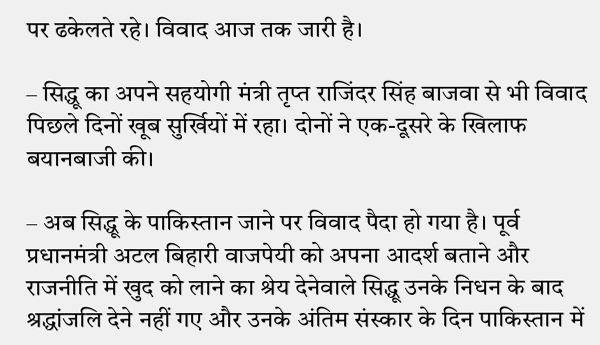पर ढकेलते रहे। विवाद आज तक जारी है।

– सिद्धू का अपने सहयोगी मंत्री तृप्‍त राजिंदर सिंह बाजवा से भी विवाद पिछले दिनों खूब सुर्खियों में रहा। दोनों ने एक-दूसरे के खिलाफ बयानबाजी की।

– अब सिद्धू के पाकिस्‍तान जाने पर विवाद पैदा हो गया है। पूर्व प्रधानमंत्री अटल बिहारी वाजपेयी को अपना आदर्श बताने और राजनीति में खुद को लाने का श्रेय देनेवाले सिद्धू उनके निधन के बाद श्रद्धांजलि देने नहीं गए और उनके अंतिम संस्‍कार के दिन पाकिस्‍तान में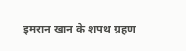इमरान खान के शपथ ग्रहण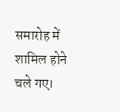समारोह में शामिल होने चले गए।